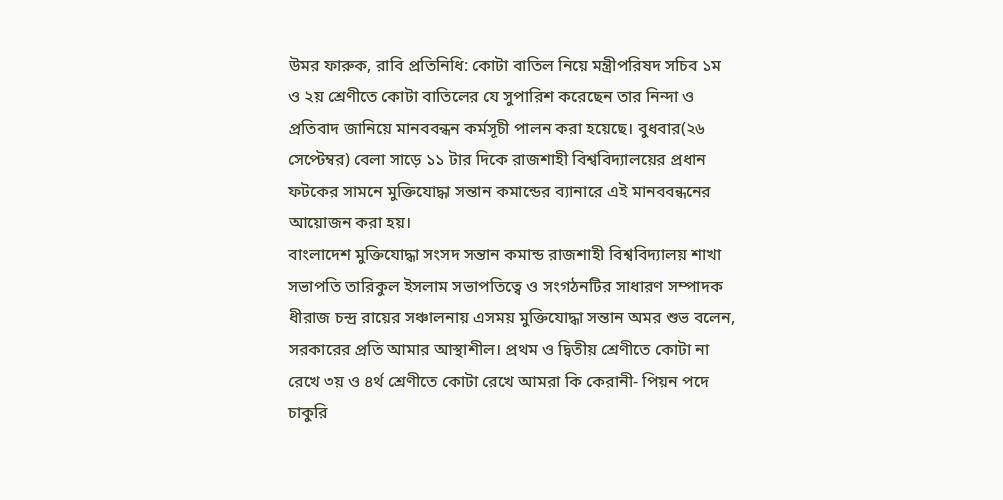উমর ফারুক, রাবি প্রতিনিধি: কোটা বাতিল নিয়ে মন্ত্রীপরিষদ সচিব ১ম ও ২য় শ্রেণীতে কোটা বাতিলের যে সুপারিশ করেছেন তার নিন্দা ও প্রতিবাদ জানিয়ে মানববন্ধন কর্মসূচী পালন করা হয়েছে। বুধবার(২৬ সেপ্টেম্বর) বেলা সাড়ে ১১ টার দিকে রাজশাহী বিশ্ববিদ্যালয়ের প্রধান ফটকের সামনে মুক্তিযোদ্ধা সন্তান কমান্ডের ব্যানারে এই মানববন্ধনের আয়োজন করা হয়।
বাংলাদেশ মুক্তিযোদ্ধা সংসদ সন্তান কমান্ড রাজশাহী বিশ্ববিদ্যালয় শাখা সভাপতি তারিকুল ইসলাম সভাপতিত্বে ও সংগঠনটির সাধারণ সম্পাদক ধীরাজ চন্দ্র রায়ের সঞ্চালনায় এসময় মুক্তিযোদ্ধা সন্তান অমর শুভ বলেন, সরকারের প্রতি আমার আস্থাশীল। প্রথম ও দ্বিতীয় শ্রেণীতে কোটা না রেখে ৩য় ও ৪র্থ শ্রেণীতে কোটা রেখে আমরা কি কেরানী- পিয়ন পদে চাকুরি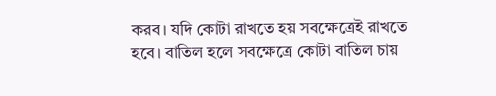করব। যদি কোটা রাখতে হয় সবক্ষেত্রেই রাখতে হবে। বাতিল হলে সবক্ষেত্রে কোটা বাতিল চায়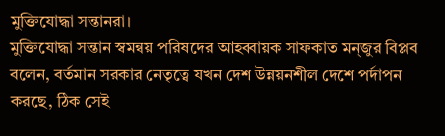মুক্তিযোদ্ধা সন্তানরা।
মুক্তিযোদ্ধা সন্তান স্বমন্বয় পরিষদের আহব্বায়ক সাফকাত মন্জুর বিপ্লব বলেন, বর্তমান সরকার নেতৃত্বে যখন দেশ উন্নয়নশীল দেশে পর্দাপন করছে, ঠিক সেই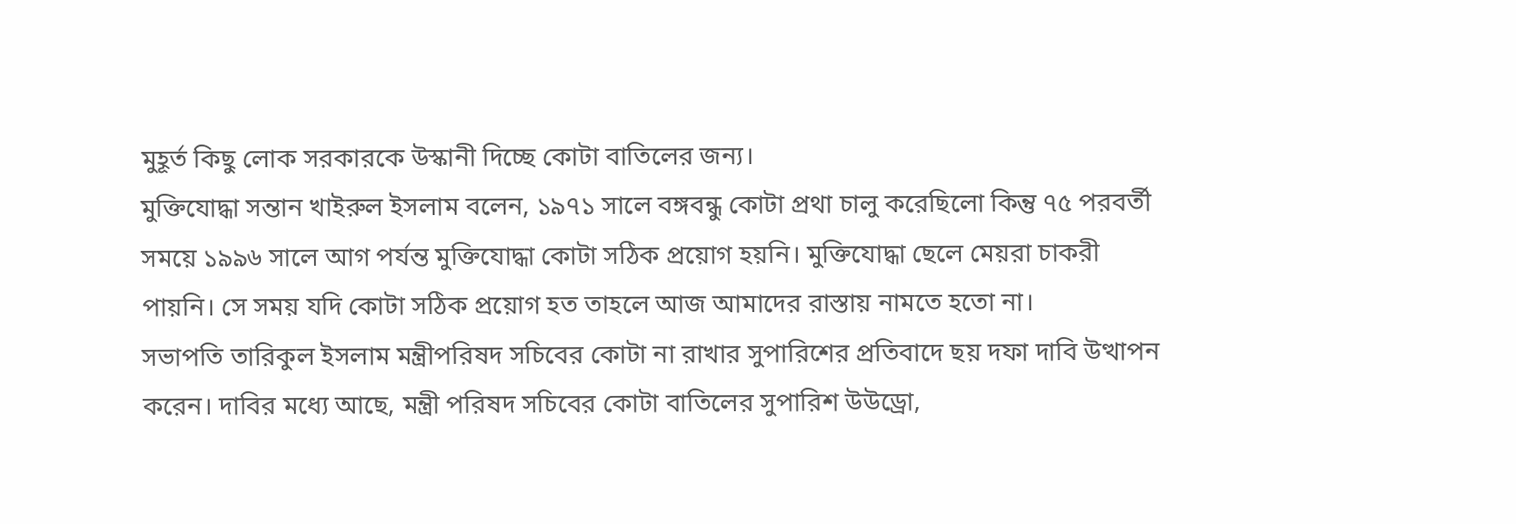মুহূর্ত কিছু লোক সরকারকে উস্কানী দিচ্ছে কোটা বাতিলের জন্য।
মুক্তিযোদ্ধা সন্তান খাইরুল ইসলাম বলেন, ১৯৭১ সালে বঙ্গবন্ধু কোটা প্রথা চালু করেছিলো কিন্তু ৭৫ পরবর্তী সময়ে ১৯৯৬ সালে আগ পর্যন্ত মুক্তিযোদ্ধা কোটা সঠিক প্রয়োগ হয়নি। মুক্তিযোদ্ধা ছেলে মেয়রা চাকরী পায়নি। সে সময় যদি কোটা সঠিক প্রয়োগ হত তাহলে আজ আমাদের রাস্তায় নামতে হতো না।
সভাপতি তারিকুল ইসলাম মন্ত্রীপরিষদ সচিবের কোটা না রাখার সুপারিশের প্রতিবাদে ছয় দফা দাবি উত্থাপন করেন। দাবির মধ্যে আছে, মন্ত্রী পরিষদ সচিবের কোটা বাতিলের সুপারিশ উউড্রো,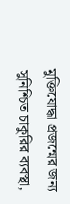মুক্তিযোদ্ধা প্রজন্মের জন্য সুনিশ্চিত চাকুরির ব্যবস্থা,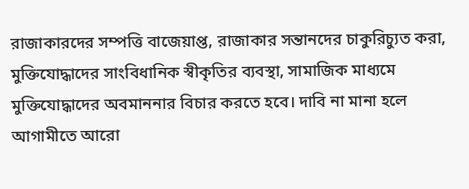রাজাকারদের সম্পত্তি বাজেয়াপ্ত, রাজাকার সন্তানদের চাকুরিচ্যুত করা, মুক্তিযোদ্ধাদের সাংবিধানিক স্বীকৃতির ব্যবস্থা, সামাজিক মাধ্যমে মুক্তিযোদ্ধাদের অবমাননার বিচার করতে হবে। দাবি না মানা হলে আগামীতে আরো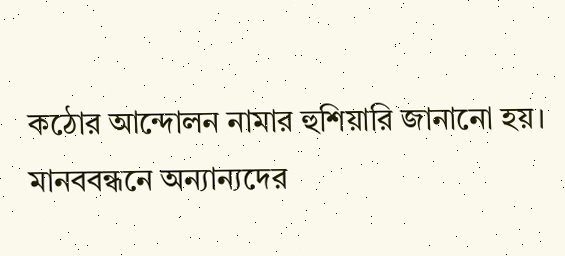কঠোর আন্দোলন নামার হুশিয়ারি জানানো হয়।
মানববন্ধনে অন্যান্যদের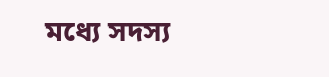মধ্যে সদস্য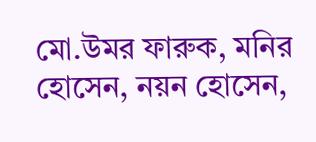মো.উমর ফারুক, মনির হোসেন, নয়ন হোসেন,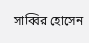সাব্বির হোসেন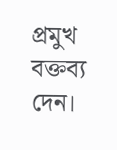প্রমুখ বক্তব্য দেন।